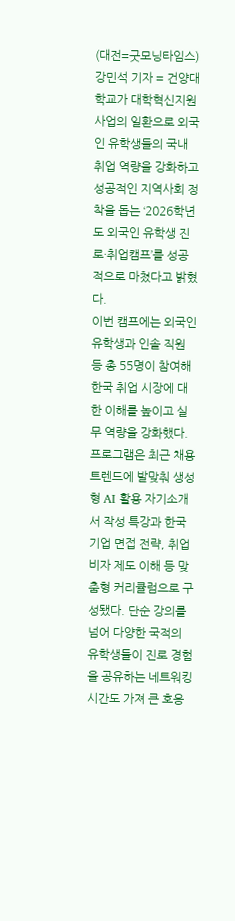(대전=굿모닝타임스) 강민석 기자 = 건양대학교가 대학혁신지원사업의 일환으로 외국인 유학생들의 국내 취업 역량을 강화하고 성공적인 지역사회 정착을 돕는 ‘2026학년도 외국인 유학생 진로·취업캠프’를 성공적으로 마쳤다고 밝혔다.
이번 캠프에는 외국인 유학생과 인솔 직원 등 총 55명이 참여해 한국 취업 시장에 대한 이해를 높이고 실무 역량을 강화했다.
프로그램은 최근 채용 트렌드에 발맞춰 생성형 AI 활용 자기소개서 작성 특강과 한국 기업 면접 전략, 취업비자 제도 이해 등 맞춤형 커리큘럼으로 구성됐다. 단순 강의를 넘어 다양한 국적의 유학생들이 진로 경험을 공유하는 네트워킹 시간도 가져 큰 호응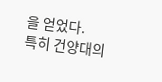을 얻었다.
특히 건양대의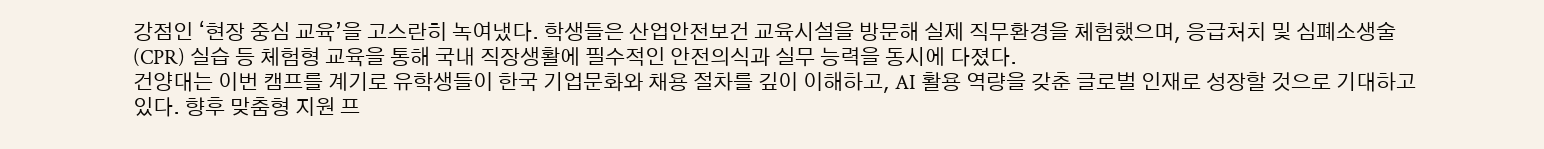강점인 ‘현장 중심 교육’을 고스란히 녹여냈다. 학생들은 산업안전보건 교육시설을 방문해 실제 직무환경을 체험했으며, 응급처치 및 심폐소생술(CPR) 실습 등 체험형 교육을 통해 국내 직장생활에 필수적인 안전의식과 실무 능력을 동시에 다졌다.
건양대는 이번 캠프를 계기로 유학생들이 한국 기업문화와 채용 절차를 깊이 이해하고, AI 활용 역량을 갖춘 글로벌 인재로 성장할 것으로 기대하고 있다. 향후 맞춤형 지원 프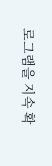로그램을 지속 확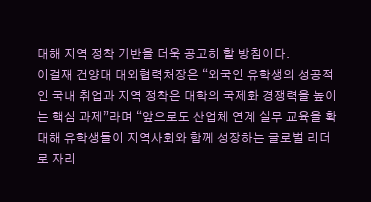대해 지역 정착 기반을 더욱 공고히 할 방침이다.
이걸재 건양대 대외협력처장은 “외국인 유학생의 성공적인 국내 취업과 지역 정착은 대학의 국제화 경쟁력을 높이는 핵심 과제”라며 “앞으로도 산업체 연계 실무 교육을 확대해 유학생들이 지역사회와 함께 성장하는 글로벌 리더로 자리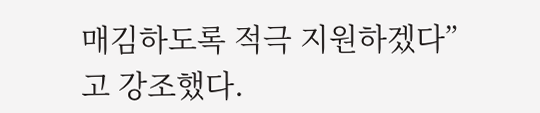매김하도록 적극 지원하겠다”고 강조했다.